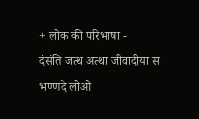+ लोक की परिभाषा -
दंसंति जत्थ अत्था जीवादीया स भण्णदे लोओ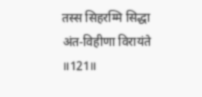तस्स सिहरम्मि सिद्धा अंत-विहीणा विरायंते ॥121॥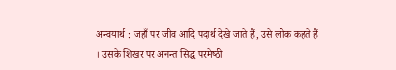अन्वयार्थ : जहाँ पर जीव आदि पदार्थ देखे जाते हैं, उसे लोक कहते हैं । उसके शिखर पर अनन्‍त सिद्ध परमेष्‍ठी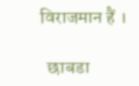विराजमान हैं ।

  छाबडा